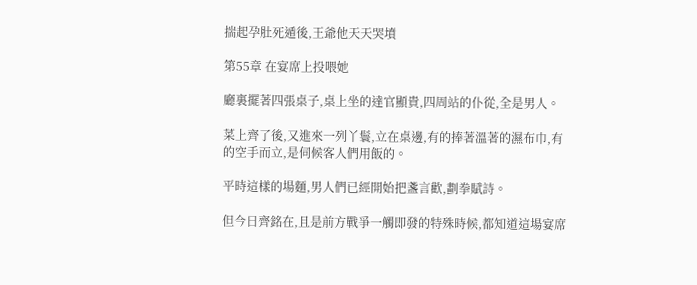揣起孕肚死遁後,王爺他天天哭墳

第55章 在宴席上投喂她

廳裏擺著四張桌子,桌上坐的達官顯貴,四周站的仆從,全是男人。

菜上齊了後,又進來一列丫鬟,立在桌邊,有的捧著溫著的濕布巾,有的空手而立,是伺候客人們用飯的。

平時這樣的場麵,男人們已經開始把盞言歡,劃拳賦詩。

但今日齊銘在,且是前方戰爭一觸即發的特殊時候,都知道這場宴席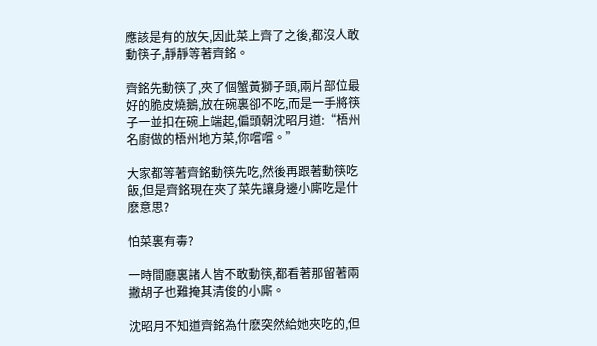應該是有的放矢,因此菜上齊了之後,都沒人敢動筷子,靜靜等著齊銘。

齊銘先動筷了,夾了個蟹黃獅子頭,兩片部位最好的脆皮燒鵝,放在碗裏卻不吃,而是一手將筷子一並扣在碗上端起,偏頭朝沈昭月道:“梧州名廚做的梧州地方菜,你嚐嚐。”

大家都等著齊銘動筷先吃,然後再跟著動筷吃飯,但是齊銘現在夾了菜先讓身邊小廝吃是什麽意思?

怕菜裏有毒?

一時間廳裏諸人皆不敢動筷,都看著那留著兩撇胡子也難掩其清俊的小廝。

沈昭月不知道齊銘為什麽突然給她夾吃的,但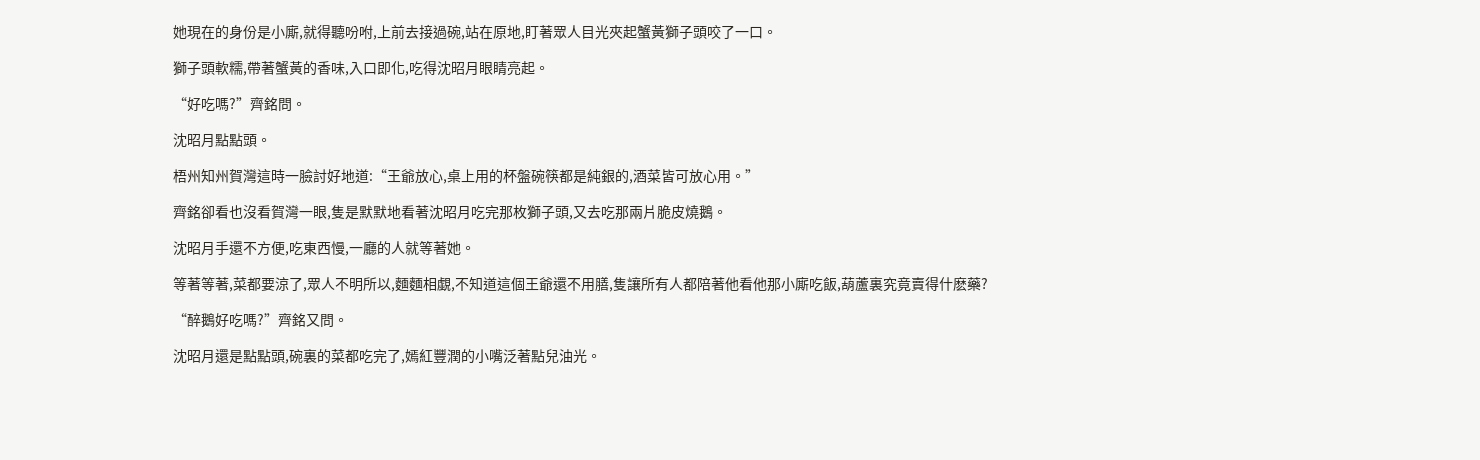她現在的身份是小廝,就得聽吩咐,上前去接過碗,站在原地,盯著眾人目光夾起蟹黃獅子頭咬了一口。

獅子頭軟糯,帶著蟹黃的香味,入口即化,吃得沈昭月眼睛亮起。

“好吃嗎?”齊銘問。

沈昭月點點頭。

梧州知州賀灣這時一臉討好地道:“王爺放心,桌上用的杯盤碗筷都是純銀的,酒菜皆可放心用。”

齊銘卻看也沒看賀灣一眼,隻是默默地看著沈昭月吃完那枚獅子頭,又去吃那兩片脆皮燒鵝。

沈昭月手還不方便,吃東西慢,一廳的人就等著她。

等著等著,菜都要涼了,眾人不明所以,麵麵相覷,不知道這個王爺還不用膳,隻讓所有人都陪著他看他那小廝吃飯,葫蘆裏究竟賣得什麽藥?

“醉鵝好吃嗎?”齊銘又問。

沈昭月還是點點頭,碗裏的菜都吃完了,嫣紅豐潤的小嘴泛著點兒油光。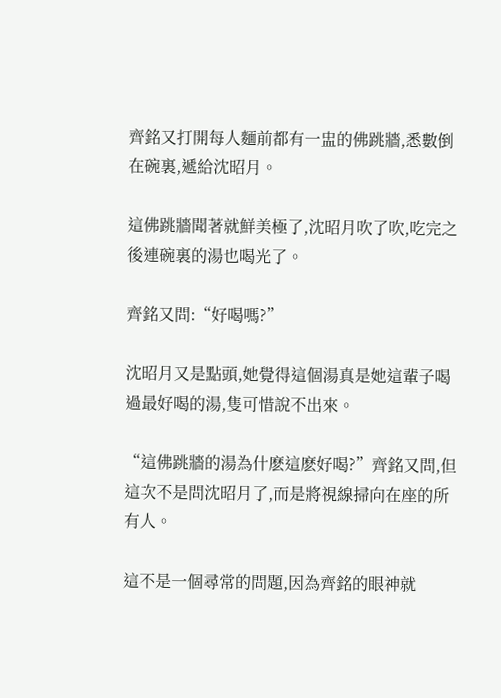齊銘又打開每人麵前都有一盅的佛跳牆,悉數倒在碗裏,遞給沈昭月。

這佛跳牆聞著就鮮美極了,沈昭月吹了吹,吃完之後連碗裏的湯也喝光了。

齊銘又問:“好喝嗎?”

沈昭月又是點頭,她覺得這個湯真是她這輩子喝過最好喝的湯,隻可惜說不出來。

“這佛跳牆的湯為什麽這麽好喝?”齊銘又問,但這次不是問沈昭月了,而是將視線掃向在座的所有人。

這不是一個尋常的問題,因為齊銘的眼神就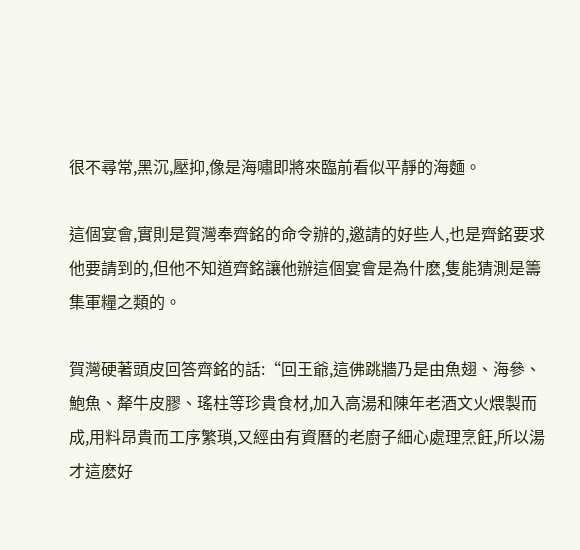很不尋常,黑沉,壓抑,像是海嘯即將來臨前看似平靜的海麵。

這個宴會,實則是賀灣奉齊銘的命令辦的,邀請的好些人,也是齊銘要求他要請到的,但他不知道齊銘讓他辦這個宴會是為什麽,隻能猜測是籌集軍糧之類的。

賀灣硬著頭皮回答齊銘的話:“回王爺,這佛跳牆乃是由魚翅、海參、鮑魚、犛牛皮膠、瑤柱等珍貴食材,加入高湯和陳年老酒文火煨製而成,用料昂貴而工序繁瑣,又經由有資曆的老廚子細心處理烹飪,所以湯才這麽好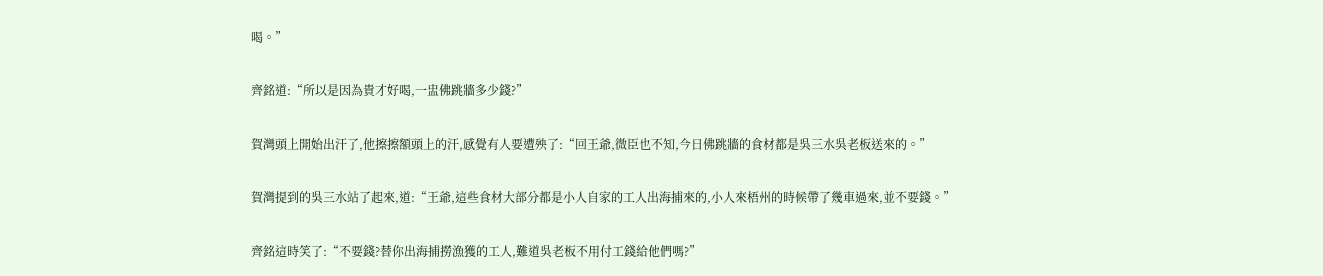喝。”

齊銘道:“所以是因為貴才好喝,一盅佛跳牆多少錢?”

賀灣頭上開始出汗了,他擦擦額頭上的汗,感覺有人要遭殃了:“回王爺,微臣也不知,今日佛跳牆的食材都是吳三水吳老板送來的。”

賀灣提到的吳三水站了起來,道:“王爺,這些食材大部分都是小人自家的工人出海捕來的,小人來梧州的時候帶了幾車過來,並不要錢。”

齊銘這時笑了:“不要錢?替你出海捕撈漁獲的工人,難道吳老板不用付工錢給他們嗎?”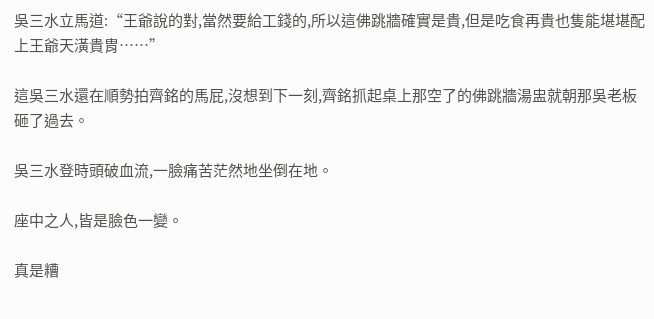吳三水立馬道:“王爺說的對,當然要給工錢的,所以這佛跳牆確實是貴,但是吃食再貴也隻能堪堪配上王爺天潢貴胄……”

這吳三水還在順勢拍齊銘的馬屁,沒想到下一刻,齊銘抓起桌上那空了的佛跳牆湯盅就朝那吳老板砸了過去。

吳三水登時頭破血流,一臉痛苦茫然地坐倒在地。

座中之人,皆是臉色一變。

真是糟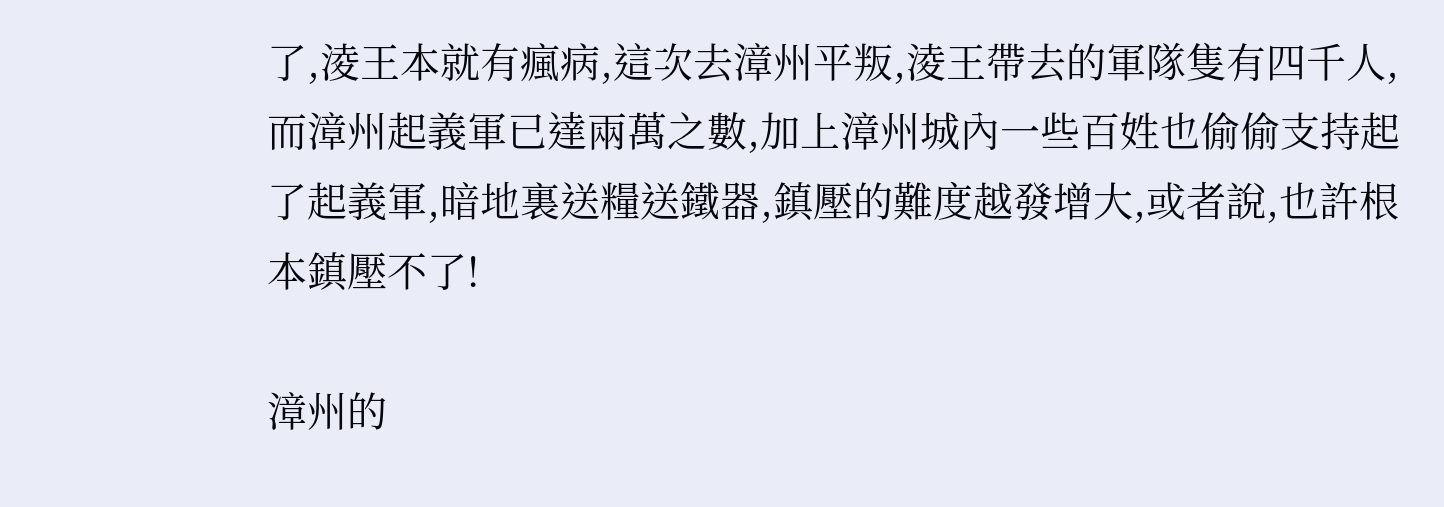了,淩王本就有瘋病,這次去漳州平叛,淩王帶去的軍隊隻有四千人,而漳州起義軍已達兩萬之數,加上漳州城內一些百姓也偷偷支持起了起義軍,暗地裏送糧送鐵器,鎮壓的難度越發增大,或者說,也許根本鎮壓不了!

漳州的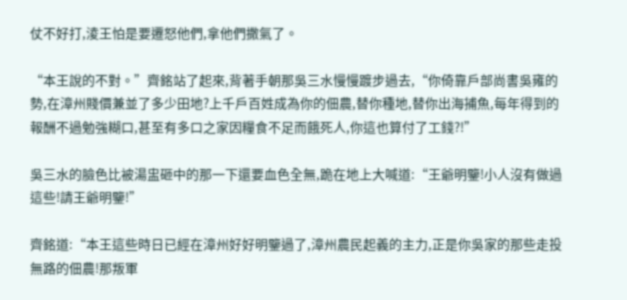仗不好打,淩王怕是要遷怒他們,拿他們撒氣了。

“本王說的不對。”齊銘站了起來,背著手朝那吳三水慢慢踱步過去,“你倚靠戶部尚書吳雍的勢,在漳州賤價兼並了多少田地?上千戶百姓成為你的佃農,替你種地,替你出海捕魚,每年得到的報酬不過勉強糊口,甚至有多口之家因糧食不足而餓死人,你這也算付了工錢?!”

吳三水的臉色比被湯盅砸中的那一下還要血色全無,跪在地上大喊道:“王爺明鑒!小人沒有做過這些!請王爺明鑒!”

齊銘道:“本王這些時日已經在漳州好好明鑒過了,漳州農民起義的主力,正是你吳家的那些走投無路的佃農!那叛軍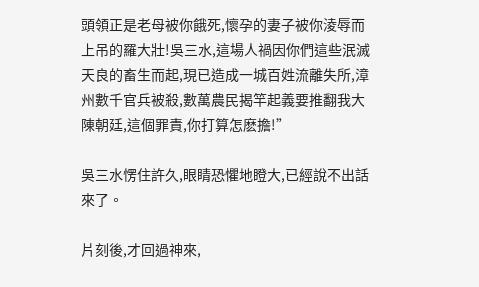頭領正是老母被你餓死,懷孕的妻子被你淩辱而上吊的羅大壯!吳三水,這場人禍因你們這些泯滅天良的畜生而起,現已造成一城百姓流離失所,漳州數千官兵被殺,數萬農民揭竿起義要推翻我大陳朝廷,這個罪責,你打算怎麽擔!”

吳三水愣住許久,眼睛恐懼地瞪大,已經說不出話來了。

片刻後,才回過神來,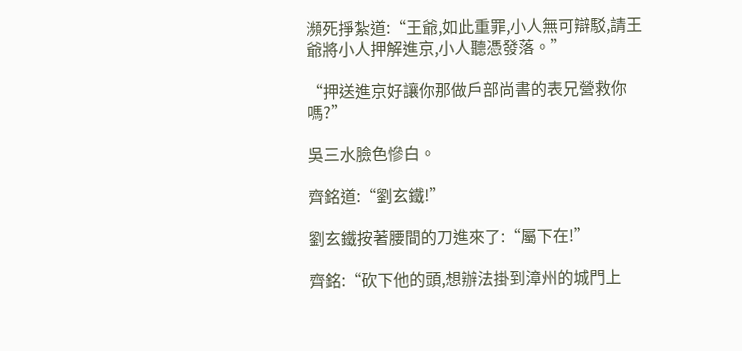瀕死掙紮道:“王爺,如此重罪,小人無可辯駁,請王爺將小人押解進京,小人聽憑發落。”

“押送進京好讓你那做戶部尚書的表兄營救你嗎?”

吳三水臉色慘白。

齊銘道:“劉玄鐵!”

劉玄鐵按著腰間的刀進來了:“屬下在!”

齊銘:“砍下他的頭,想辦法掛到漳州的城門上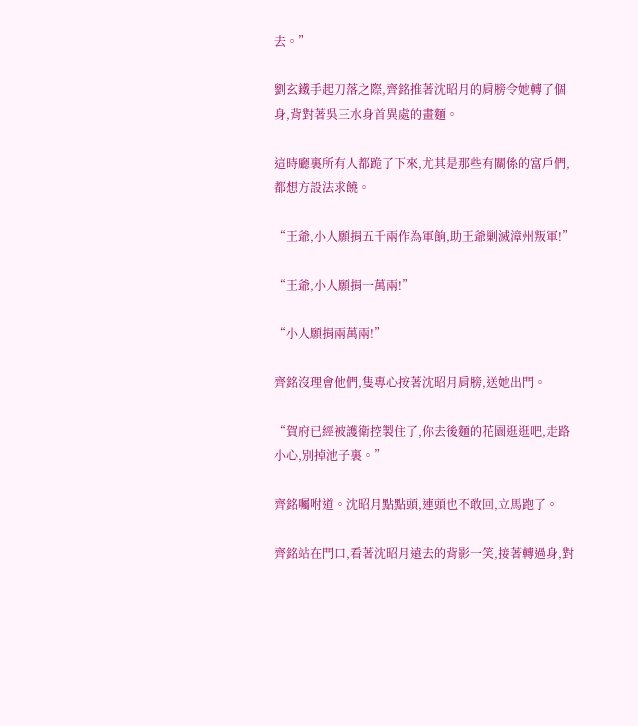去。”

劉玄鐵手起刀落之際,齊銘推著沈昭月的肩膀令她轉了個身,背對著吳三水身首異處的畫麵。

這時廳裏所有人都跪了下來,尤其是那些有關係的富戶們,都想方設法求饒。

“王爺,小人願捐五千兩作為軍餉,助王爺剿滅漳州叛軍!”

“王爺,小人願捐一萬兩!”

“小人願捐兩萬兩!”

齊銘沒理會他們,隻專心按著沈昭月肩膀,送她出門。

“賀府已經被護衛控製住了,你去後麵的花園逛逛吧,走路小心,別掉池子裏。”

齊銘囑咐道。沈昭月點點頭,連頭也不敢回,立馬跑了。

齊銘站在門口,看著沈昭月遠去的背影一笑,接著轉過身,對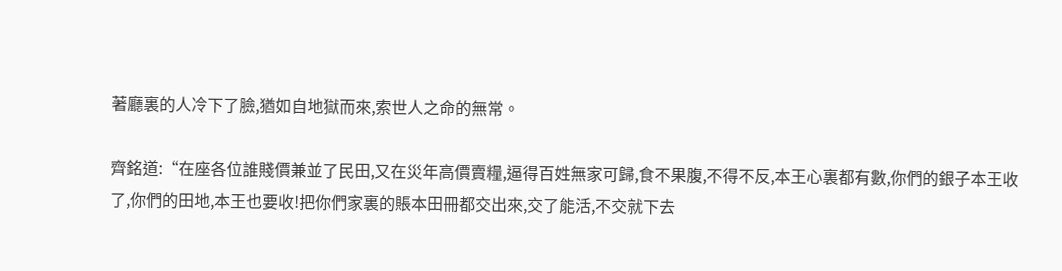著廳裏的人冷下了臉,猶如自地獄而來,索世人之命的無常。

齊銘道:“在座各位誰賤價兼並了民田,又在災年高價賣糧,逼得百姓無家可歸,食不果腹,不得不反,本王心裏都有數,你們的銀子本王收了,你們的田地,本王也要收!把你們家裏的賬本田冊都交出來,交了能活,不交就下去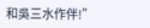和吳三水作伴!”